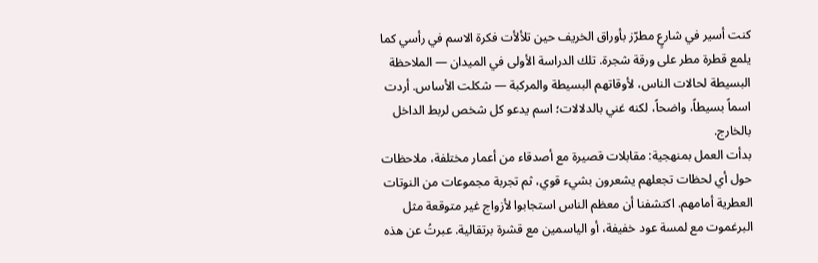كنت أسير في شارعٍ مطرّز بأوراق الخريف حين تلألأت فكرة الاسم في رأسي كما يلمع قطرة مطر على ورقة شجرة. تلك الدراسة الأولى في الميدان — الملاحظة البسيطة لحالات الناس، لأوقاتهم البسيطة والمركبة — شكلت الأساس. أردت اسماً بسيطاً، واضحاً، لكنه غني بالدلالات؛ اسم يدعو كل شخص لربط الداخل بالخارج.
بدأت العمل بمنهجية: مقابلات قصيرة مع أصدقاء من أعمار مختلفة، ملاحظات حول أي لحظات تجعلهم يشعرون بشيء قوي، ثم تجربة مجموعات من النوتات العطرية أمامهم. اكتشفنا أن معظم الناس استجابوا لأزواج غير متوقعة مثل البرغموت مع لمسة عود خفيفة، أو الياسمين مع قشرة برتقالية. عبرتُ عن هذه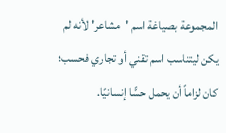المجموعة بصياغة اسم 'مشاعر' لأنه لم يكن ليتناسب اسم تقني أو تجاري فحسب؛ كان لزاماً أن يحمل حسًّا إنسانيًا.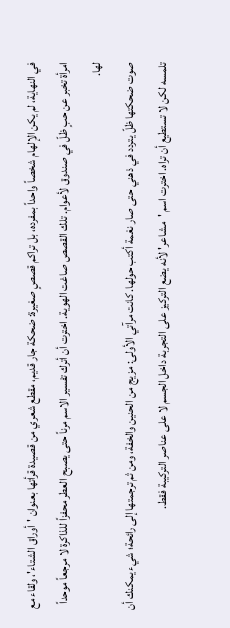في النهاية، لم يكن الإلهام شخصاً واحداً بمفرده، بل تراكم قصصٍ صغيرة: ضحكة جار قديم، مقطع شعري من قصيدة قرأتها بعنوان 'أوراق الشتاء'، ولقاء مع امرأة تخبر عن حبٍ ظلّ في صندوق لأعوام. تلك القصص صاغت الهوية. اخترت أن أترك تفسير الاسم مرناً حتى يصبح العطر محفزاً للذاكرة لا مرجعاً موحداً لها.
صوت ضحكتها ظلّ يتردد في ذهني حتى صار نغمة أكتب حولها. كانت مرآتي الأولى: مزيج من الحنين والخفة، ومن ثم ترجمتها إلى رائحة؛ شيء يمكنك أن تلمسه لكن لا تستطيع أن تراه. اخترت اسم 'مشاعر' لأنه يضع التركيز على التجربة داخل الجسم لا على عناصر التركيبة فقط.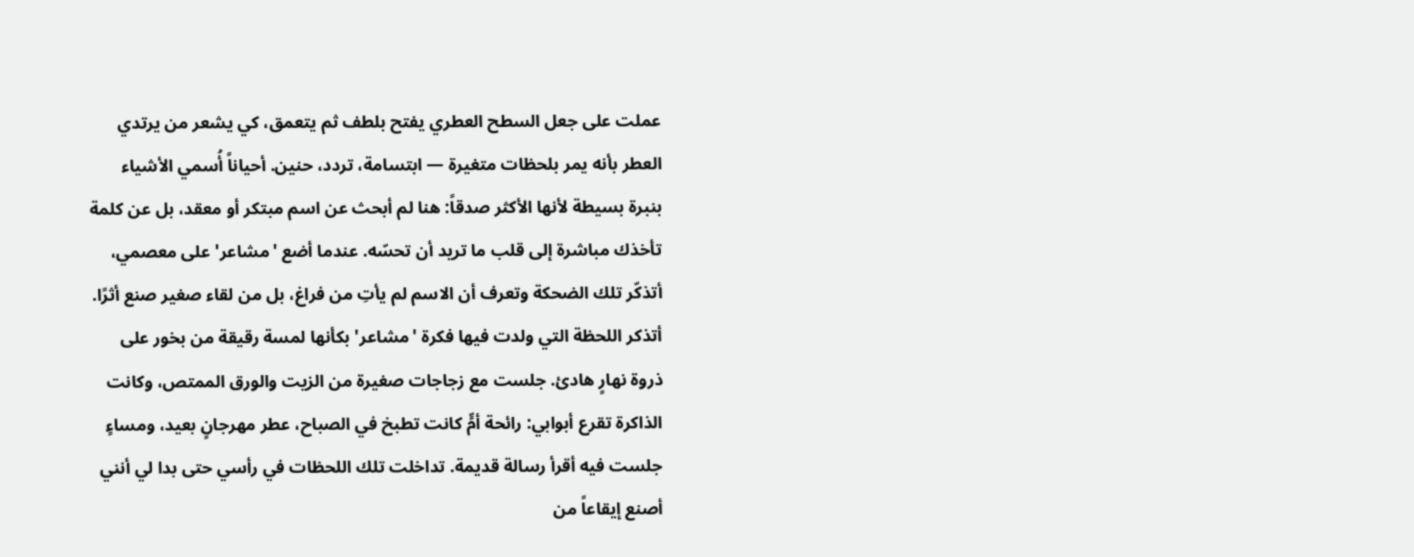عملت على جعل السطح العطري يفتح بلطف ثم يتعمق، كي يشعر من يرتدي العطر بأنه يمر بلحظات متغيرة — ابتسامة، تردد، حنين. أحياناً أُسمي الأشياء بنبرة بسيطة لأنها الأكثر صدقاً: هنا لم أبحث عن اسم مبتكر أو معقد، بل عن كلمة تأخذك مباشرة إلى قلب ما تريد أن تحسّه. عندما أضع 'مشاعر' على معصمي، أتذكّر تلك الضحكة وتعرف أن الاسم لم يأتِ من فراغ، بل من لقاء صغير صنع أثرًا.
أتذكر اللحظة التي ولدت فيها فكرة 'مشاعر' بكأنها لمسة رقيقة من بخور على ذروة نهارٍ هادئ. جلست مع زجاجات صغيرة من الزيت والورق الممتص، وكانت الذاكرة تقرع أبوابي: رائحة أمٍّ كانت تطبخ في الصباح، عطر مهرجانٍ بعيد، ومساءٍ جلست فيه أقرأ رسالة قديمة. تداخلت تلك اللحظات في رأسي حتى بدا لي أنني أصنع إيقاعاً من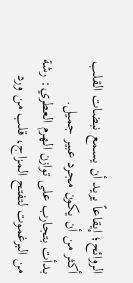الروائح؛ إيقاعاً يريد أن يسمع نبضات القلب أكثر من أن يكون مجرد عبير جميل.
بدأت بتجارب على توازن الهرم العطري: رشة من البرغموت لتفتح المزاج، قلب من ورد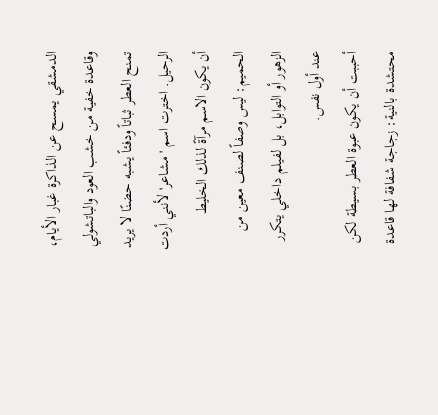الدمشقي يمسح عن الذاكرة غبار الأيام، وقاعدة خفية من خشب العود والباتشولي تمنح العطر ثباتاً ودفئاً يشبه حضنًا لا يريد الرحيل. اخترت اسم 'مشاعر' لأنني أردت أن يكون الاسم مرآةً لذلك الخليط الحميم: ليس وصفاً لصنف معين من الزهور أو التوابل، بل لفيلم داخلي يتكرر عند أول نفس.
أحببت أن يكون عبوة العطر بسيطة لكن محتشدة بالنية: زجاجة شفافة لها قاعدة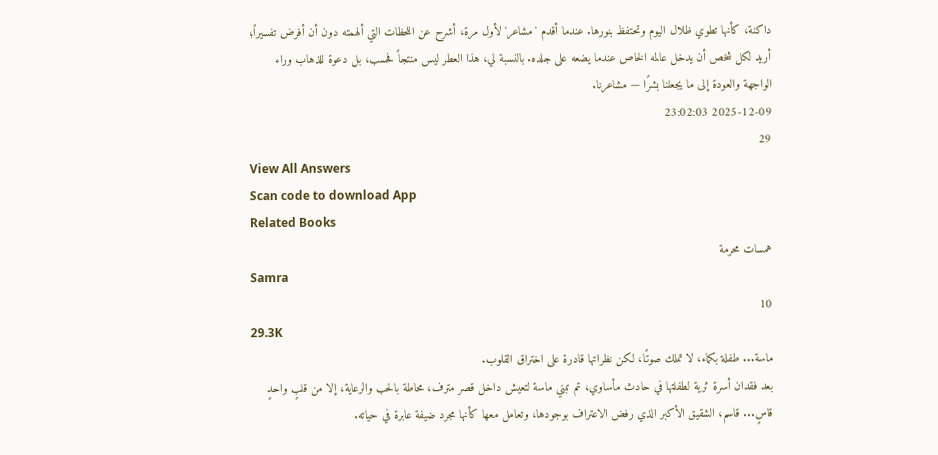داكنة، كأنها تطوي ظلال اليوم وتحتفظ بنورها. عندما أقدم 'مشاعر' لأول مرة، أشرح عن اللحظات التي ألهمته دون أن أفرض تفسيراً؛ أريد لكل شخص أن يدخل عالمه الخاص عندما يضعه على جلده. بالنسبة لي، هذا العطر ليس منتجاً فحسب، بل دعوة للذهاب وراء الواجهة والعودة إلى ما يجعلنا بشرًا — مشاعرنا.
2025-12-09 23:02:03
29
View All Answers
Scan code to download App
Related Books
همسات محرمة
Samra
10
29.3K
ماسة... طفلة بكماء، لا تملك صوتًا، لكن نظراتها قادرة على اختراق القلوب.
بعد فقدان أسرة ثرية لطفلتها في حادث مأساوي، تم تبني ماسة لتعيش داخل قصر مترف، محاطة بالحب والرعاية، إلا من قلبٍ واحدٍ قاسٍ... قاسم، الشقيق الأكبر الذي رفض الاعتراف بوجودها، وتعامل معها كأنها مجرد ضيفة عابرة في حياته.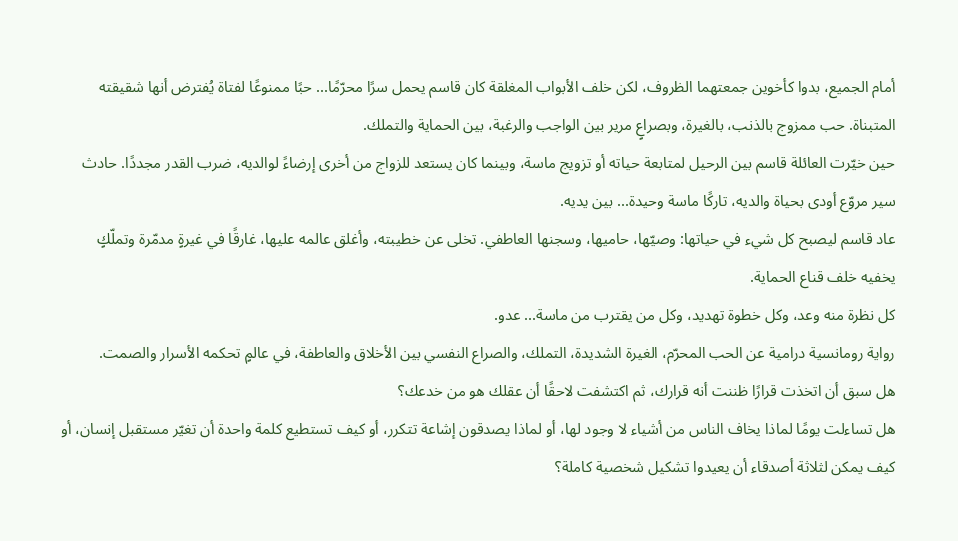أمام الجميع، بدوا كأخوين جمعتهما الظروف، لكن خلف الأبواب المغلقة كان قاسم يحمل سرًا محرّمًا... حبًا ممنوعًا لفتاة يُفترض أنها شقيقته المتبناة. حب ممزوج بالذنب، بالغيرة، وبصراعٍ مرير بين الواجب والرغبة، بين الحماية والتملك.
حين خيّرت العائلة قاسم بين الرحيل لمتابعة حياته أو تزويج ماسة، وبينما كان يستعد للزواج من أخرى إرضاءً لوالديه، ضرب القدر مجددًا. حادث سير مروّع أودى بحياة والديه، تاركًا ماسة وحيدة... بين يديه.
عاد قاسم ليصبح كل شيء في حياتها: وصيّها، حاميها، وسجنها العاطفي. تخلى عن خطيبته، وأغلق عالمه عليها، غارقًا في غيرةٍ مدمّرة وتملّكٍ يخفيه خلف قناع الحماية.
كل نظرة منه وعد، وكل خطوة تهديد، وكل من يقترب من ماسة... عدو.
رواية رومانسية درامية عن الحب المحرّم، الغيرة الشديدة، التملك، والصراع النفسي بين الأخلاق والعاطفة، في عالمٍ تحكمه الأسرار والصمت.
هل سبق أن اتخذت قرارًا ظننت أنه قرارك، ثم اكتشفت لاحقًا أن عقلك هو من خدعك؟
هل تساءلت يومًا لماذا يخاف الناس من أشياء لا وجود لها، أو لماذا يصدقون إشاعة تتكرر، أو كيف تستطيع كلمة واحدة أن تغيّر مستقبل إنسان، أو كيف يمكن لثلاثة أصدقاء أن يعيدوا تشكيل شخصية كاملة؟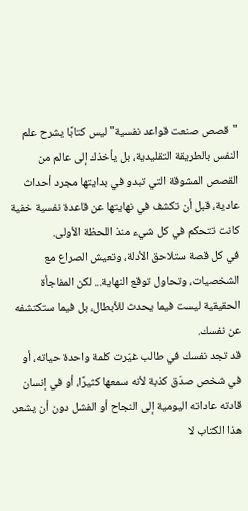"قصص صنعت قواعد نفسية" ليس كتابًا يشرح علم النفس بالطريقة التقليدية، بل يأخذك إلى عالم من القصص المشوقة التي تبدو في بدايتها مجرد أحداث عادية، قبل أن تكشف في نهايتها عن قاعدة نفسية خفية كانت تتحكم في كل شيء منذ اللحظة الأولى.
في كل قصة ستلاحق الأدلة، وتعيش الصراع مع الشخصيات، وتحاول توقع النهاية... لكن المفاجأة الحقيقية ليست فيما يحدث للأبطال، بل فيما ستكتشفه عن نفسك.
قد تجد نفسك في طالب غيّرت كلمة واحدة حياته، أو في شخص صدّق كذبة لأنه سمعها كثيرًا، أو في إنسان قادته عاداته اليومية إلى النجاح أو الفشل دون أن يشعر.
هذا الكتاب لا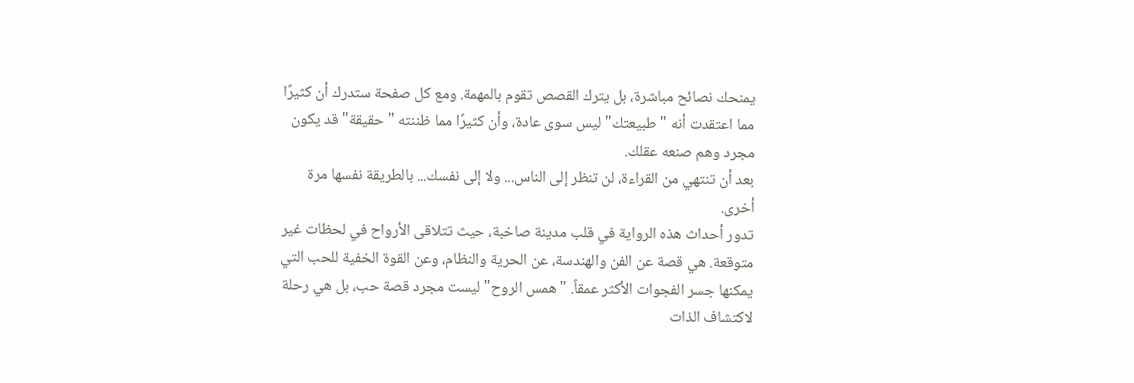يمنحك نصائح مباشرة، بل يترك القصص تقوم بالمهمة. ومع كل صفحة ستدرك أن كثيرًا مما اعتقدت أنه "طبيعتك" ليس سوى عادة، وأن كثيرًا مما ظننته "حقيقة" قد يكون مجرد وهم صنعه عقلك.
بعد أن تنتهي من القراءة، لن تنظر إلى الناس... ولا إلى نفسك... بالطريقة نفسها مرة أخرى.
تدور أحداث هذه الرواية في قلب مدينة صاخبة، حيث تتلاقى الأرواح في لحظات غير متوقعة. هي قصة عن الفن والهندسة، عن الحرية والنظام، وعن القوة الخفية للحب التي يمكنها جسر الفجوات الأكثر عمقاً. "همس الروح" ليست مجرد قصة حب، بل هي رحلة لاكتشاف الذات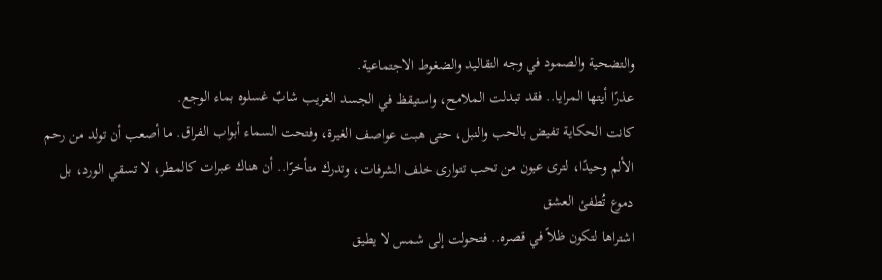والتضحية والصمود في وجه التقاليد والضغوط الاجتماعية.
عذرًا أيتها المرايا.. فقد تبدلت الملامح، واستيقظ في الجسد الغريب شابٌ غسلوه بماء الوجع.
كانت الحكاية تفيض بالحب والنبل، حتى هبت عواصف الغيرة، وفتحت السماء أبواب الفراق. ما أصعب أن تولد من رحم الألم وحيدًا، لترى عيون من تحب تتوارى خلف الشرفات، وتدرك متأخرًا.. أن هناك عبرات كالمطر، لا تسقي الورد، بل دموع تُطفئ العشق
اشتراها لتكون ظلاً في قصره.. فتحولت إلى شمس لا يطيق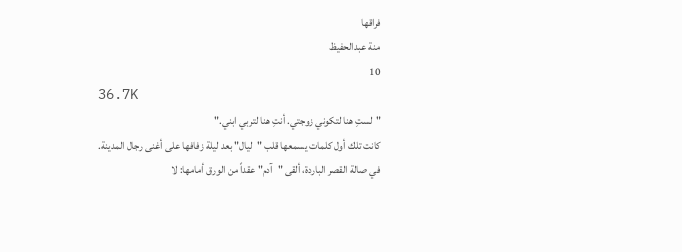فراقها
منة عبدالحفيظ
10
36.7K
"لستِ هنا لتكوني زوجتي. أنتِ هنا لتربي ابني."
كانت تلك أول كلمات يسمعها قلب "ليال" بعد ليلة زفافها على أغنى رجال المدينة.
في صالة القصر الباردة، ألقى "آدم" عقداً من الورق أمامها: لا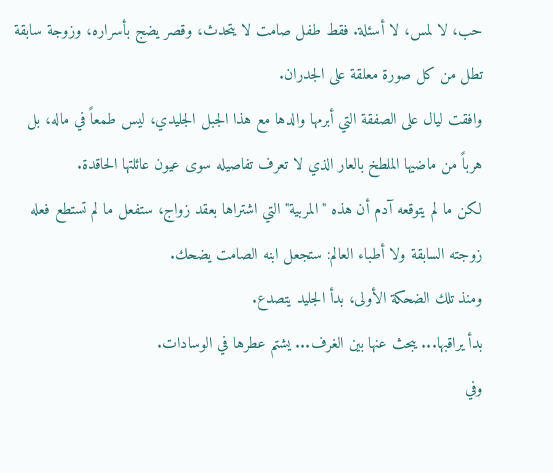حب، لا لمس، لا أسئلة. فقط طفل صامت لا يتحدث، وقصر يضج بأسراره، وزوجة سابقة تطل من كل صورة معلقة على الجدران.
وافقت ليال على الصفقة التي أبرمها والدها مع هذا الجبل الجليدي، ليس طمعاً في ماله، بل هرباً من ماضيها الملطخ بالعار الذي لا تعرف تفاصيله سوى عيون عائلتها الحاقدة.
لكن ما لم يتوقعه آدم أن هذه "المربية" التي اشتراها بعقد زواج، ستفعل ما لم تستطع فعله زوجته السابقة ولا أطباء العالم: ستجعل ابنه الصامت يضحك.
ومنذ تلك الضحكة الأولى، بدأ الجليد يتصدع.
بدأ يراقبها... يبحث عنها بين الغرف... يشتم عطرها في الوسادات.
وفي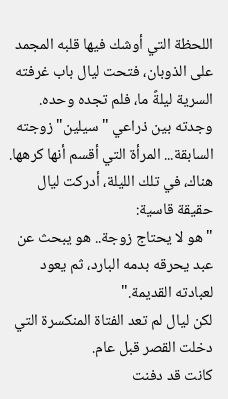اللحظة التي أوشك فيها قلبه المجمد على الذوبان، فتحت ليال باب غرفته السرية ليلةً ما، فلم تجده وحده.
وجدته بين ذراعي "سيلين" زوجته السابقة... المرأة التي أقسم أنها كرهها.
هناك، في تلك الليلة، أدركت ليال حقيقة قاسية:
"هو لا يحتاج زوجة.. هو يبحث عن عبد يحرقه بدمه البارد، ثم يعود لعبادته القديمة."
لكن ليال لم تعد الفتاة المنكسرة التي دخلت القصر قبل عام.
كانت قد دفنت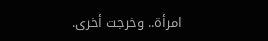امرأة.. وخرجت أخرى.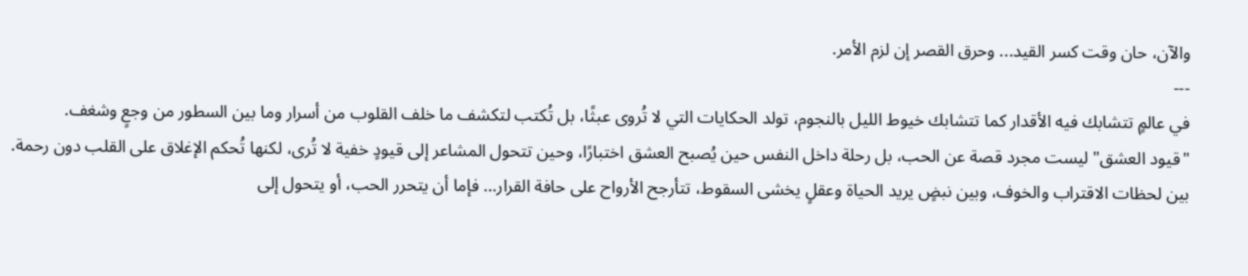والآن، حان وقت كسر القيد... وحرق القصر إن لزم الأمر.
---
في عالمٍ تتشابك فيه الأقدار كما تتشابك خيوط الليل بالنجوم، تولد الحكايات التي لا تُروى عبثًا، بل تُكتب لتكشف ما خلف القلوب من أسرار وما بين السطور من وجعٍ وشغف.
"قيود العشق" ليست مجرد قصة عن الحب، بل رحلة داخل النفس حين يُصبح العشق اختبارًا، وحين تتحول المشاعر إلى قيودٍ خفية لا تُرى، لكنها تُحكم الإغلاق على القلب دون رحمة.
بين لحظات الاقتراب والخوف، وبين نبضٍ يريد الحياة وعقلٍ يخشى السقوط، تتأرجح الأرواح على حافة القرار… فإما أن يتحرر الحب، أو يتحول إلى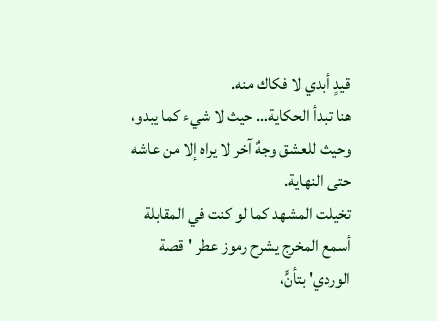قيدٍ أبدي لا فكاك منه.
هنا تبدأ الحكاية… حيث لا شيء كما يبدو، وحيث للعشق وجهٌ آخر لا يراه إلا من عاشه حتى النهاية.
تخيلت المشهد كما لو كنت في المقابلة أسمع المخرج يشرح رموز عطر 'قصة الوردي' بتأنٍّ،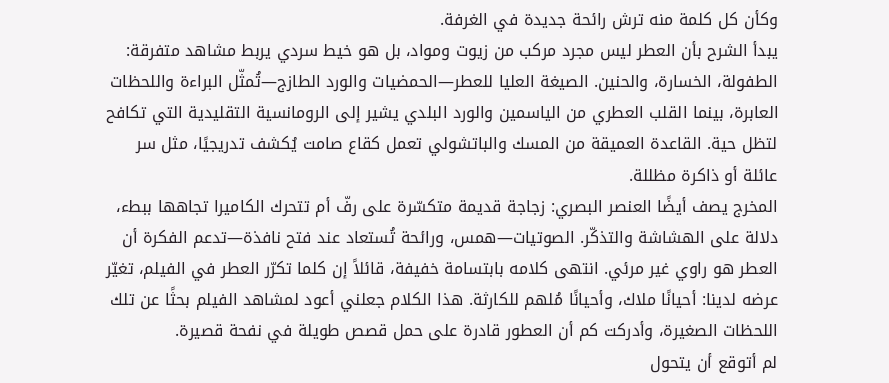وكأن كل كلمة منه ترش رائحة جديدة في الغرفة.
يبدأ الشرح بأن العطر ليس مجرد مركب من زيوت ومواد، بل هو خيط سردي يربط مشاهد متفرقة: الطفولة، الخسارة، والحنين. الصيغة العليا للعطر—الحمضيات والورد الطازج—تُمثّل البراءة واللحظات العابرة، بينما القلب العطري من الياسمين والورد البلدي يشير إلى الرومانسية التقليدية التي تكافح لتظل حية. القاعدة العميقة من المسك والباتشولي تعمل كقاع صامت يُكشف تدريجيًا، مثل سر عائلة أو ذاكرة مظللة.
المخرج يصف أيضًا العنصر البصري: زجاجة قديمة متكسّرة على رفّ أم تتحرك الكاميرا تجاهها ببطء، دلالة على الهشاشة والتذكّر. الصوتيات—همس، ورائحة تُستعاد عند فتح نافذة—تدعم الفكرة أن العطر هو راوي غير مرئي. انتهى كلامه بابتسامة خفيفة، قائلاً إن كلما تكرّر العطر في الفيلم، تغيّر عرضه لدينا: أحيانًا ملاك، وأحيانًا مُلهم للكارثة. هذا الكلام جعلني أعود لمشاهد الفيلم بحثًا عن تلك اللحظات الصغيرة، وأدركت كم أن العطور قادرة على حمل قصص طويلة في نفحة قصيرة.
لم أتوقع أن يتحول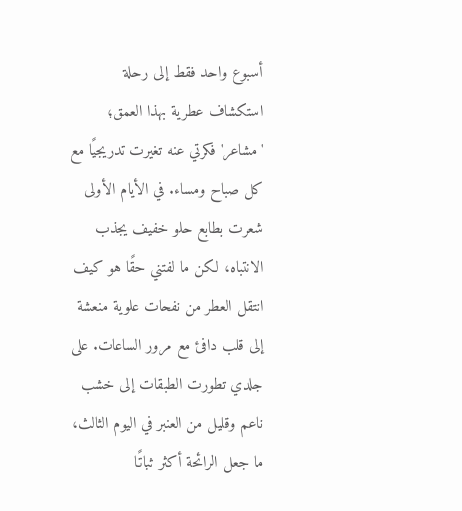أسبوع واحد فقط إلى رحلة استكشاف عطرية بهذا العمق؛ 'مشاعر' فكرتي عنه تغيرت تدريجيًا مع كل صباح ومساء. في الأيام الأولى شعرت بطابع حلو خفيف يجذب الانتباه، لكن ما لفتني حقًا هو كيف انتقل العطر من نفحات علوية منعشة إلى قلب دافئ مع مرور الساعات. على جلدي تطورت الطبقات إلى خشب ناعم وقليل من العنبر في اليوم الثالث، ما جعل الرائحة أكثر ثباتًا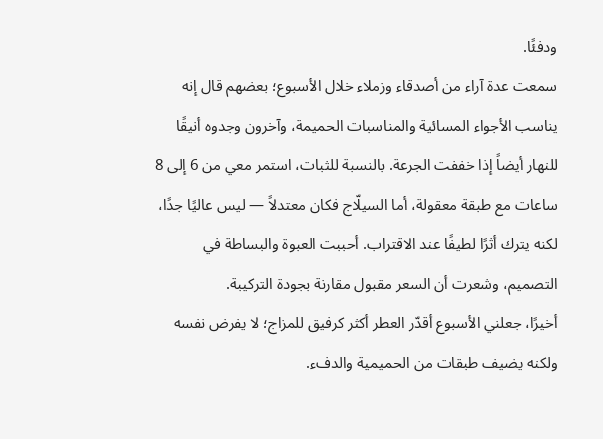ودفئًا.
سمعت عدة آراء من أصدقاء وزملاء خلال الأسبوع؛ بعضهم قال إنه يناسب الأجواء المسائية والمناسبات الحميمة، وآخرون وجدوه أنيقًا للنهار أيضاً إذا خففت الجرعة. بالنسبة للثبات، استمر معي من 6 إلى 8 ساعات مع طبقة معقولة، أما السيلّاج فكان معتدلاً — ليس عاليًا جدًا، لكنه يترك أثرًا لطيفًا عند الاقتراب. أحببت العبوة والبساطة في التصميم، وشعرت أن السعر مقبول مقارنة بجودة التركيبة.
أخيرًا، جعلني الأسبوع أقدّر العطر أكثر كرفيق للمزاج؛ لا يفرض نفسه ولكنه يضيف طبقات من الحميمية والدفء.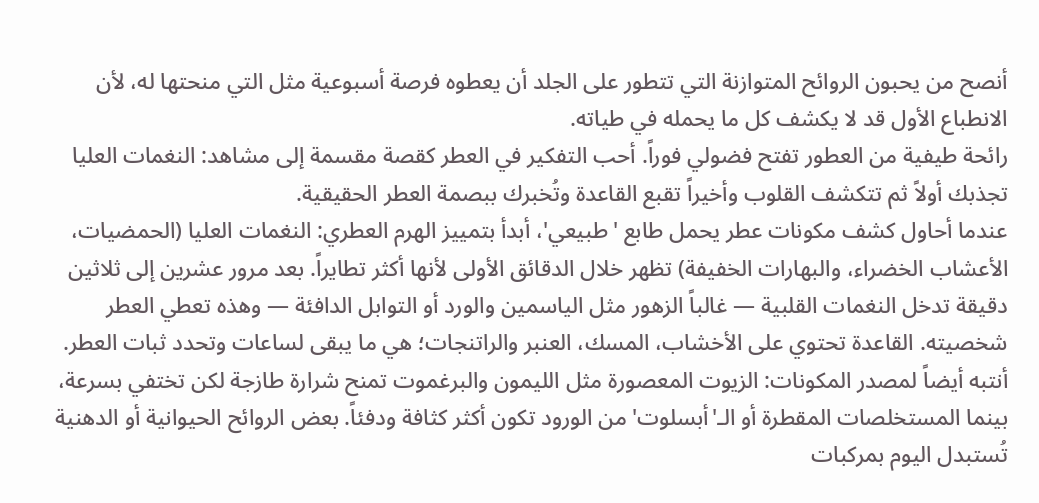أنصح من يحبون الروائح المتوازنة التي تتطور على الجلد أن يعطوه فرصة أسبوعية مثل التي منحتها له، لأن الانطباع الأول قد لا يكشف كل ما يحمله في طياته.
رائحة طيفية من العطور تفتح فضولي فوراً. أحب التفكير في العطر كقصة مقسمة إلى مشاهد: النغمات العليا تجذبك أولاً ثم تتكشف القلوب وأخيراً تقبع القاعدة وتُخبرك ببصمة العطر الحقيقية.
عندما أحاول كشف مكونات عطر يحمل طابع 'طبيعي'، أبدأ بتمييز الهرم العطري: النغمات العليا (الحمضيات، الأعشاب الخضراء، والبهارات الخفيفة) تظهر خلال الدقائق الأولى لأنها أكثر تطايراً. بعد مرور عشرين إلى ثلاثين دقيقة تدخل النغمات القلبية — غالباً الزهور مثل الياسمين والورد أو التوابل الدافئة — وهذه تعطي العطر شخصيته. القاعدة تحتوي على الأخشاب، المسك، العنبر والراتنجات؛ هي ما يبقى لساعات وتحدد ثبات العطر.
أنتبه أيضاً لمصدر المكونات: الزيوت المعصورة مثل الليمون والبرغموت تمنح شرارة طازجة لكن تختفي بسرعة، بينما المستخلصات المقطرة أو الـ'أبسلوت' من الورود تكون أكثر كثافة ودفئاً. بعض الروائح الحيوانية أو الدهنية تُستبدل اليوم بمركبات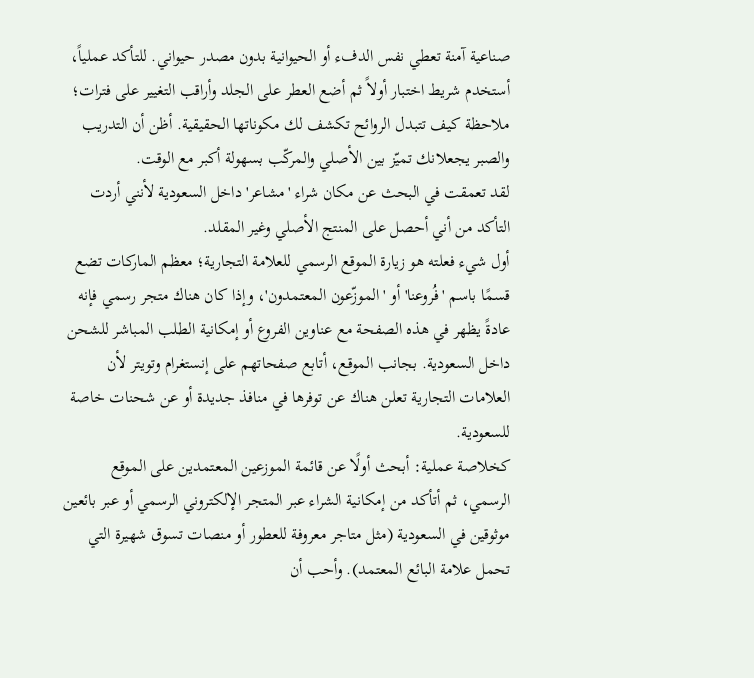صناعية آمنة تعطي نفس الدفء أو الحيوانية بدون مصدر حيواني. للتأكد عملياً، أستخدم شريط اختبار أولاً ثم أضع العطر على الجلد وأراقب التغيير على فترات؛ ملاحظة كيف تتبدل الروائح تكشف لك مكوناتها الحقيقية. أظن أن التدريب والصبر يجعلانك تميّز بين الأصلي والمركّب بسهولة أكبر مع الوقت.
لقد تعمقت في البحث عن مكان شراء 'مشاعر' داخل السعودية لأنني أردت التأكد من أني أحصل على المنتج الأصلي وغير المقلد.
أول شيء فعلته هو زيارة الموقع الرسمي للعلامة التجارية؛ معظم الماركات تضع قسمًا باسم 'فُروعنا' أو 'الموزّعون المعتمدون'، وإذا كان هناك متجر رسمي فإنه عادةً يظهر في هذه الصفحة مع عناوين الفروع أو إمكانية الطلب المباشر للشحن داخل السعودية. بجانب الموقع، أتابع صفحاتهم على إنستغرام وتويتر لأن العلامات التجارية تعلن هناك عن توفرها في منافذ جديدة أو عن شحنات خاصة للسعودية.
كخلاصة عملية: أبحث أولًا عن قائمة الموزعين المعتمدين على الموقع الرسمي، ثم أتأكد من إمكانية الشراء عبر المتجر الإلكتروني الرسمي أو عبر بائعين موثوقين في السعودية (مثل متاجر معروفة للعطور أو منصات تسوق شهيرة التي تحمل علامة البائع المعتمد). وأحب أن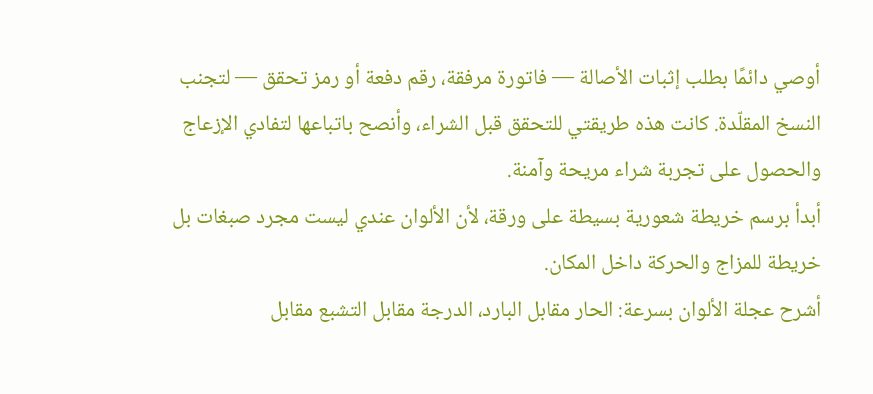أوصي دائمًا بطلب إثبات الأصالة — فاتورة مرفقة، رقم دفعة أو رمز تحقق — لتجنب النسخ المقلّدة. كانت هذه طريقتي للتحقق قبل الشراء، وأنصح باتباعها لتفادي الإزعاج والحصول على تجربة شراء مريحة وآمنة.
أبدأ برسم خريطة شعورية بسيطة على ورقة، لأن الألوان عندي ليست مجرد صبغات بل خريطة للمزاج والحركة داخل المكان.
أشرح عجلة الألوان بسرعة: الحار مقابل البارد، الدرجة مقابل التشبع مقابل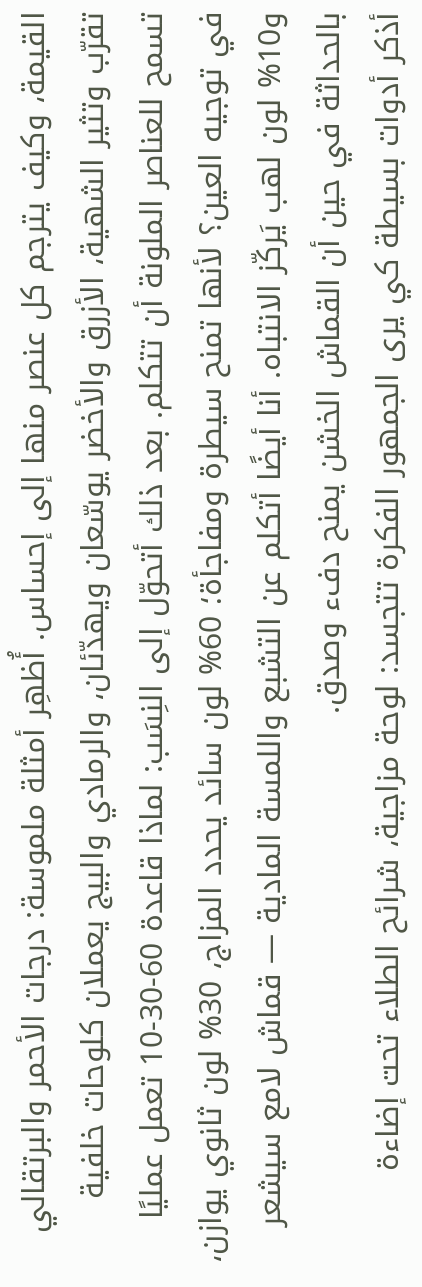القيمة، وكيف يترجم كل عنصر منها إلى إحساس. أُظهِر أمثلة ملموسة: درجات الأحمر والبرتقالي تقرّب وتثير الشهية، الأزرق والأخضر يوسّعان ويهدّئان، والرمادي والبيج يعملان كلوحات خلفية تسمح للعناصر الملونة أن تتكلم. بعد ذلك أتحوّل إلى النِسَب: لماذا قاعدة 60-30-10 تعمل عمليًا في توجيه العين؟ لأنها تمنح سيطرة ومفاجأة؛ 60% لون سائد يحدد المزاج، 30% لون ثانوي يوازن، و10% لون لهب يَركّز الانتباه. أنا أيضًا أتكلم عن التشبع واللمسة المادية — قماش لامع سيشعر بالحداثة في حين أن القماش الخشن يمنح دفء وصدق.
أذكر أدوات بسيطة كي يرى الجمهور الفكرة تتجسد: لوحة مزاجية، شرائح الطلاء تحت إضاءة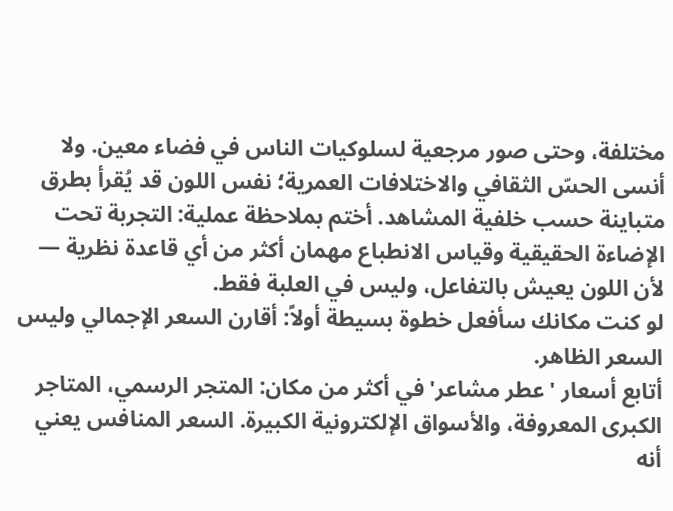مختلفة، وحتى صور مرجعية لسلوكيات الناس في فضاء معين. ولا أنسى الحسّ الثقافي والاختلافات العمرية؛ نفس اللون قد يُقرأ بطرق متباينة حسب خلفية المشاهد. أختم بملاحظة عملية: التجربة تحت الإضاءة الحقيقية وقياس الانطباع مهمان أكثر من أي قاعدة نظرية — لأن اللون يعيش بالتفاعل، وليس في العلبة فقط.
لو كنت مكانك سأفعل خطوة بسيطة أولاً: أقارن السعر الإجمالي وليس السعر الظاهر.
أتابع أسعار 'عطر مشاعر' في أكثر من مكان: المتجر الرسمي، المتاجر الكبرى المعروفة، والأسواق الإلكترونية الكبيرة. السعر المنافس يعني أنه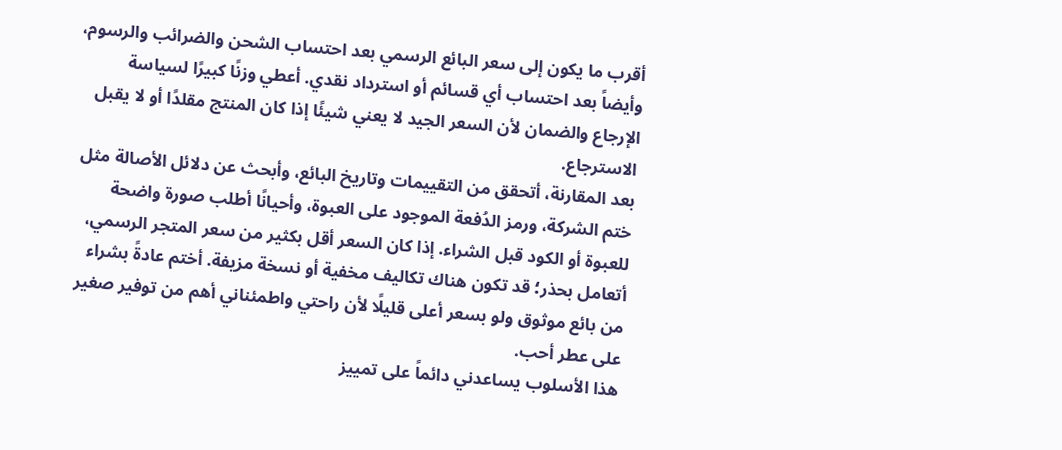أقرب ما يكون إلى سعر البائع الرسمي بعد احتساب الشحن والضرائب والرسوم، وأيضاً بعد احتساب أي قسائم أو استرداد نقدي. أعطي وزنًا كبيرًا لسياسة الإرجاع والضمان لأن السعر الجيد لا يعني شيئًا إذا كان المنتج مقلدًا أو لا يقبل الاسترجاع.
بعد المقارنة، أتحقق من التقييمات وتاريخ البائع، وأبحث عن دلائل الأصالة مثل ختم الشركة، ورمز الدُفعة الموجود على العبوة، وأحيانًا أطلب صورة واضحة للعبوة أو الكود قبل الشراء. إذا كان السعر أقل بكثير من سعر المتجر الرسمي، أتعامل بحذر؛ قد تكون هناك تكاليف مخفية أو نسخة مزيفة. أختم عادةً بشراء من بائع موثوق ولو بسعر أعلى قليلًا لأن راحتي واطمئناني أهم من توفير صغير على عطر أحب.
هذا الأسلوب يساعدني دائماً على تمييز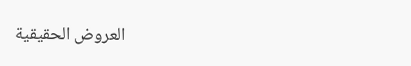العروض الحقيقية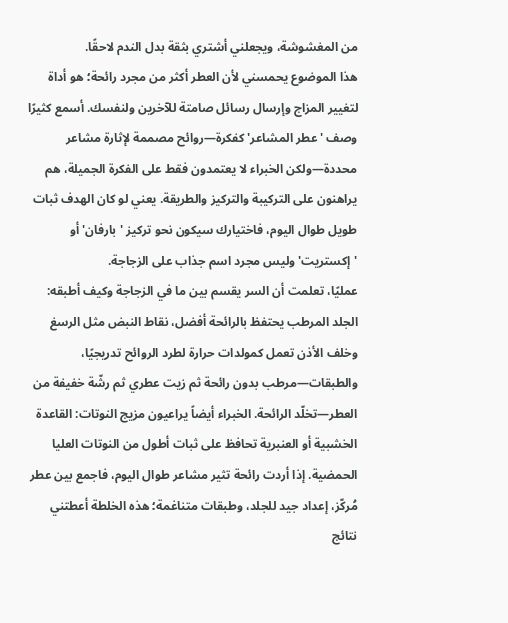من المغشوشة، ويجعلني أشتري بثقة بدل الندم لاحقًا.
هذا الموضوع يحمسني لأن العطر أكثر من مجرد رائحة؛ هو أداة لتغيير المزاج وإرسال رسائل صامتة للآخرين ولنفسك. أسمع كثيرًا وصف 'عطر المشاعر' كفكرة—روائح مصممة لإثارة مشاعر محددة—ولكن الخبراء لا يعتمدون فقط على الفكرة الجميلة، هم يراهنون على التركيبة والتركيز والطريقة. يعني لو كان الهدف ثبات طويل طوال اليوم، فاختيارك سيكون نحو تركيز 'بارفان' أو 'إكستريت' وليس مجرد اسم جذاب على الزجاجة.
عمليًا، تعلمت أن السر يقسم بين ما في الزجاجة وكيف أطبقه: الجلد المرطب يحتفظ بالرائحة أفضل، نقاط النبض مثل الرسغ وخلف الأذن تعمل كمولدات حرارة لطرد الروائح تدريجيًا، والطبقات—مرطب بدون رائحة ثم زيت عطري ثم رشّة خفيفة من العطر—تخلّد الرائحة. الخبراء أيضاً يراعيون مزيج النوتات: القاعدة الخشبية أو العنبرية تحافظ على ثبات أطول من النوتات العليا الحمضية. إذا أردت رائحة تثير مشاعر طوال اليوم، فاجمع بين عطر مُركّز، إعداد جيد للجلد، وطبقات متناغمة؛ هذه الخلطة أعطتني نتائج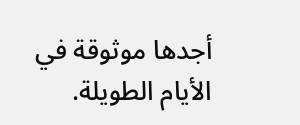أجدها موثوقة في الأيام الطويلة.